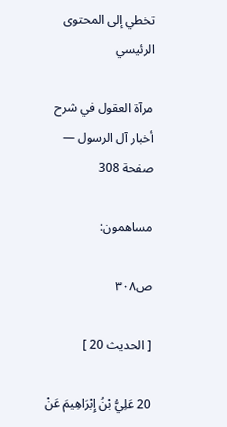تخطي إلى المحتوى الرئيسي

مرآة العقول في شرح أخبار آل الرسول — صفحة 308

مساهمون:

ص٣٠٨

[ الحديث 20 ]

20 عَلِيُّ بْنُ إِبْرَاهِيمَ عَنْ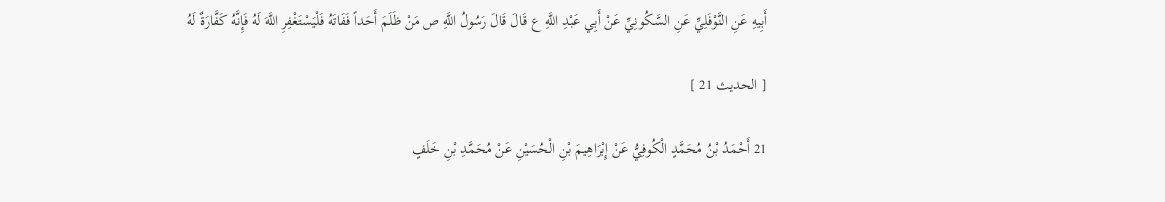أَبِيهِ عَنِ النَّوْفَلِيِّ عَنِ السَّكُونِيِّ عَنْ أَبِي عَبْدِ اللَّهِ ع قَالَ قَالَ رَسُولُ اللَّهِ ص مَنْ ظَلَمَ أَحَداً فَفَاتَهُ فَلْيَسْتَغْفِرِ اللَّهَ لَهُ فَإِنَّهُ كَفَّارَةٌ لَهُ

[ الحديث 21 ]

21 أَحْمَدُ بْنُ مُحَمَّدٍ الْكُوفِيُّ عَنْ إِبْرَاهِيمَ بْنِ الْحُسَيْنِ عَنْ مُحَمَّدِ بْنِ خَلَفٍ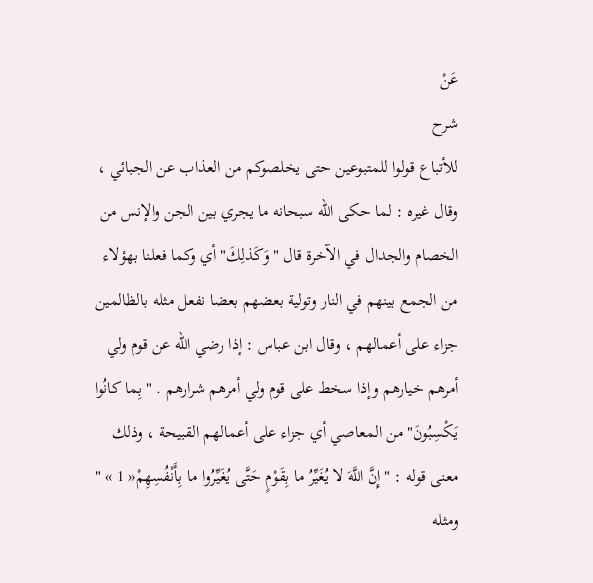عَنْ
شرح
للأتباع قولوا للمتبوعين حتى يخلصوكم من العذاب عن الجبائي ، وقال غيره : لما حكى الله سبحانه ما يجري بين الجن والإنس من الخصام والجدال في الآخرة قال "وَكَذلِكَ" أي وكما فعلنا بهؤلاء من الجمع بينهم في النار وتولية بعضهم بعضا نفعل مثله بالظالمين جزاء على أعمالهم ، وقال ابن عباس : إذا رضي الله عن قوم ولي أمرهم خيارهم وإذا سخط على قوم ولي أمرهم شرارهم . "بِما كانُوا يَكْسِبُونَ" من المعاصي أي جزاء على أعمالهم القبيحة ، وذلك معنى قوله : "إِنَّ اللَّهَ لا يُغَيِّرُ ما بِقَوْمٍ حَتَّى يُغَيِّرُوا ما بِأَنْفُسِهِمْ« 1 » " ومثله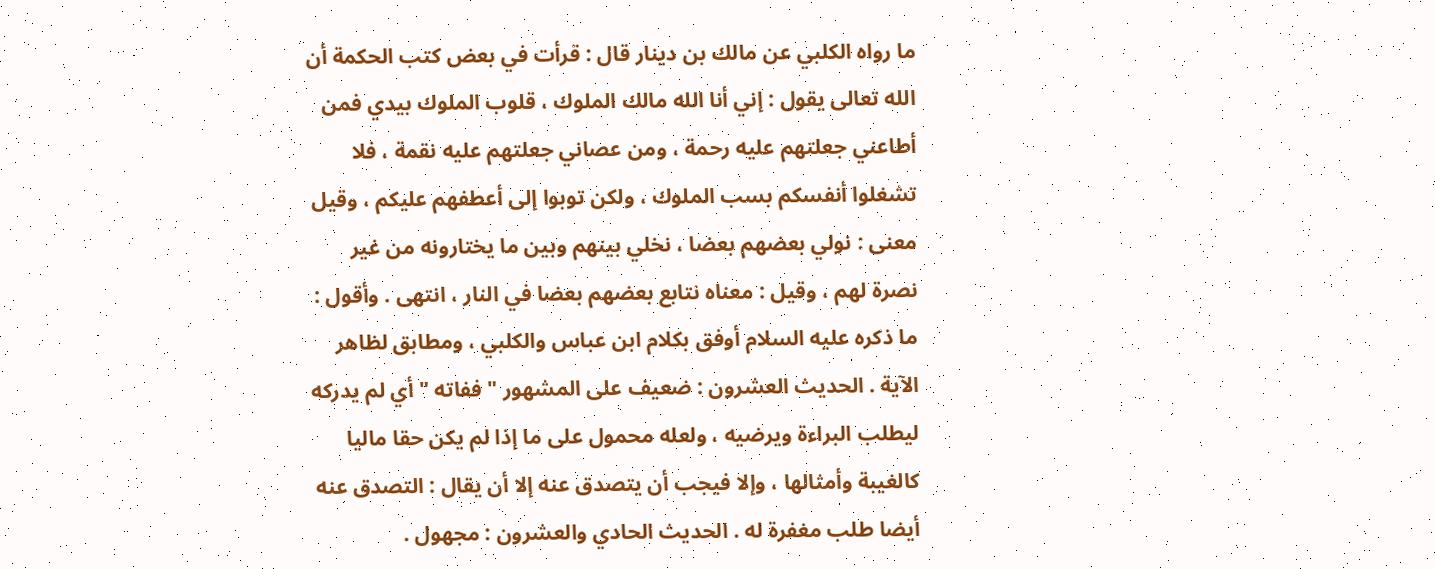ما رواه الكلبي عن مالك بن دينار قال : قرأت في بعض كتب الحكمة أن الله تعالى يقول : إني أنا الله مالك الملوك ، قلوب الملوك بيدي فمن أطاعني جعلتهم عليه رحمة ، ومن عصاني جعلتهم عليه نقمة ، فلا تشغلوا أنفسكم بسب الملوك ، ولكن توبوا إلى أعطفهم عليكم ، وقيل معنى : نولي بعضهم بعضا ، نخلي بينهم وبين ما يختارونه من غير نصرة لهم ، وقيل : معناه نتابع بعضهم بعضا في النار ، انتهى . وأقول : ما ذكره عليه السلام أوفق بكلام ابن عباس والكلبي ، ومطابق لظاهر الآية . الحديث العشرون : ضعيف على المشهور " ففاته " أي لم يدركه ليطلب البراءة ويرضيه ، ولعله محمول على ما إذا لم يكن حقا ماليا كالغيبة وأمثالها ، وإلا فيجب أن يتصدق عنه إلا أن يقال : التصدق عنه أيضا طلب مغفرة له . الحديث الحادي والعشرون : مجهول .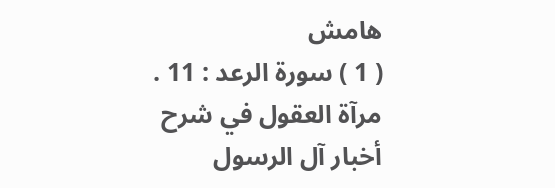هامش
( 1 ) سورة الرعد : 11 .
مرآة العقول في شرح أخبار آل الرسول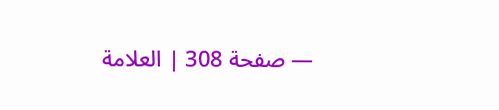— صفحة 308 | العلامة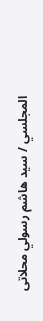المجلسي / سيد هاشم رسولي محلاتى